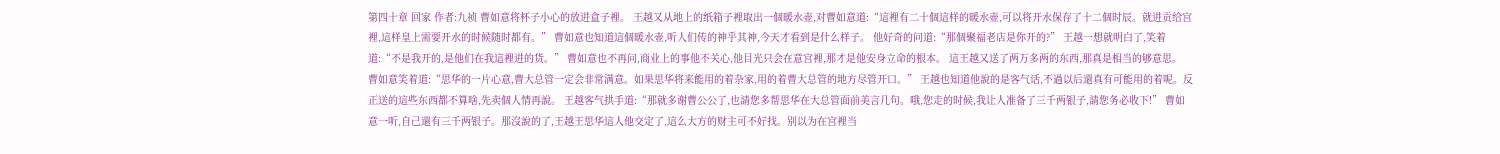第四十章 回家 作者:九祯 曹如意将杯子小心的放进盒子裡。 王越又从地上的纸箱子裡取出一個暖水壶,对曹如意道:“這裡有二十個這样的暖水壶,可以将开水保存了十二個时辰。就进贡给宫裡,這样皇上需要开水的时候随时都有。” 曹如意也知道這個暖水壶,听人们传的神乎其神,今天才看到是什么样子。 他好奇的问道:“那個聚福老店是你开的?” 王越一想就明白了,笑着道:“不是我开的,是他们在我這裡进的货。” 曹如意也不再问,商业上的事他不关心,他目光只会在意宫裡,那才是他安身立命的根本。 這王越又送了两万多两的东西,那真是相当的够意思。 曹如意笑着道:“思华的一片心意,曹大总管一定会非常满意。如果思华将来能用的着杂家,用的着曹大总管的地方尽管开口。” 王越也知道他說的是客气话,不過以后還真有可能用的着呢。反正送的這些东西都不算啥,先卖個人情再說。 王越客气拱手道:“那就多谢曹公公了,也請您多帮思华在大总管面前美言几句。哦,您走的时候,我让人准备了三千两银子,請您务必收下!” 曹如意一听,自己還有三千两银子。那沒說的了,王越王思华這人他交定了,這么大方的财主可不好找。别以为在宫裡当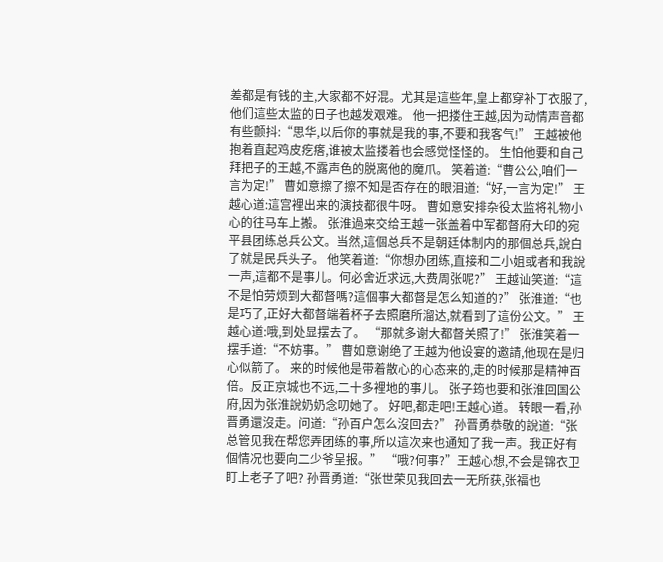差都是有钱的主,大家都不好混。尤其是這些年,皇上都穿补丁衣服了,他们這些太监的日子也越发艰难。 他一把搂住王越,因为动情声音都有些颤抖:“思华,以后你的事就是我的事,不要和我客气!” 王越被他抱着直起鸡皮疙瘩,谁被太监搂着也会感觉怪怪的。 生怕他要和自己拜把子的王越,不露声色的脱离他的魔爪。 笑着道:“曹公公,咱们一言为定!” 曹如意擦了擦不知是否存在的眼泪道:“好,一言为定!” 王越心道:這宫裡出来的演技都很牛呀。 曹如意安排杂役太监将礼物小心的往马车上搬。 张淮過来交给王越一张盖着中军都督府大印的宛平县团练总兵公文。当然,這個总兵不是朝廷体制内的那個总兵,說白了就是民兵头子。 他笑着道:“你想办团练,直接和二小姐或者和我說一声,這都不是事儿。何必舍近求远,大费周张呢?” 王越讪笑道:“這不是怕劳烦到大都督嗎?這個事大都督是怎么知道的?” 张淮道:“也是巧了,正好大都督端着杯子去照磨所溜达,就看到了這份公文。” 王越心道:哦,到处显摆去了。 “那就多谢大都督关照了!” 张淮笑着一摆手道:“不妨事。” 曹如意谢绝了王越为他设宴的邀請,他现在是归心似箭了。 来的时候他是带着散心的心态来的,走的时候那是精神百倍。反正京城也不远,二十多裡地的事儿。 张子筠也要和张淮回国公府,因为张淮說奶奶念叨她了。 好吧,都走吧!王越心道。 转眼一看,孙晋勇還沒走。问道:“孙百户怎么沒回去?” 孙晋勇恭敬的說道:“张总管见我在帮您弄团练的事,所以這次来也通知了我一声。我正好有個情况也要向二少爷呈报。” “哦?何事?”王越心想,不会是锦衣卫盯上老子了吧? 孙晋勇道:“张世荣见我回去一无所获,张福也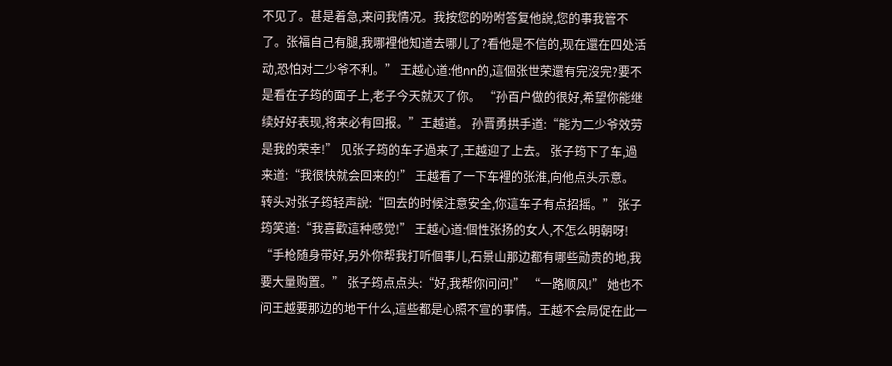不见了。甚是着急,来问我情况。我按您的吩咐答复他說,您的事我管不了。张福自己有腿,我哪裡他知道去哪儿了?看他是不信的,现在還在四处活动,恐怕对二少爷不利。” 王越心道:他nn的,這個张世荣還有完沒完?要不是看在子筠的面子上,老子今天就灭了你。 “孙百户做的很好,希望你能继续好好表现,将来必有回报。”王越道。 孙晋勇拱手道:“能为二少爷效劳是我的荣幸!” 见张子筠的车子過来了,王越迎了上去。 张子筠下了车,過来道:“我很快就会回来的!” 王越看了一下车裡的张淮,向他点头示意。 转头对张子筠轻声說:“回去的时候注意安全,你這车子有点招摇。” 张子筠笑道:“我喜歡這种感觉!” 王越心道:個性张扬的女人,不怎么明朝呀! “手枪随身带好,另外你帮我打听個事儿,石景山那边都有哪些勋贵的地,我要大量购置。” 张子筠点点头:“好,我帮你问问!” “一路顺风!” 她也不问王越要那边的地干什么,這些都是心照不宣的事情。王越不会局促在此一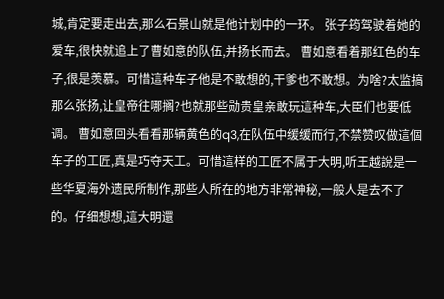城,肯定要走出去,那么石景山就是他计划中的一环。 张子筠驾驶着她的爱车,很快就追上了曹如意的队伍,并扬长而去。 曹如意看着那红色的车子,很是羡慕。可惜這种车子他是不敢想的,干爹也不敢想。为啥?太监搞那么张扬,让皇帝往哪搁?也就那些勋贵皇亲敢玩這种车,大臣们也要低调。 曹如意回头看看那辆黄色的q3,在队伍中缓缓而行,不禁赞叹做這個车子的工匠,真是巧夺天工。可惜這样的工匠不属于大明,听王越說是一些华夏海外遗民所制作,那些人所在的地方非常神秘,一般人是去不了的。仔细想想,這大明還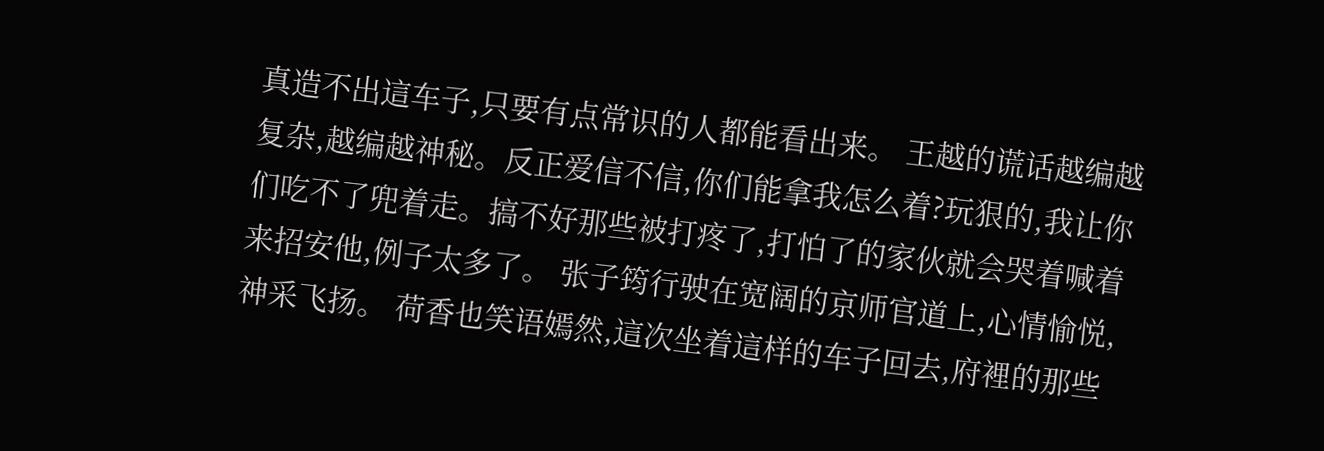真造不出這车子,只要有点常识的人都能看出来。 王越的谎话越编越复杂,越编越神秘。反正爱信不信,你们能拿我怎么着?玩狠的,我让你们吃不了兜着走。搞不好那些被打疼了,打怕了的家伙就会哭着喊着来招安他,例子太多了。 张子筠行驶在宽阔的京师官道上,心情愉悦,神采飞扬。 荷香也笑语嫣然,這次坐着這样的车子回去,府裡的那些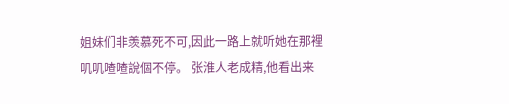姐妹们非羡慕死不可,因此一路上就听她在那裡叽叽喳喳說個不停。 张淮人老成精,他看出来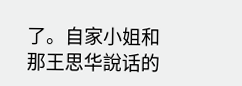了。自家小姐和那王思华說话的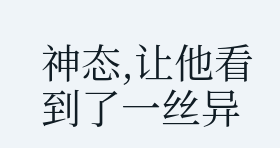神态,让他看到了一丝异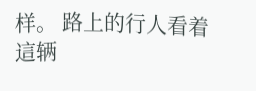样。 路上的行人看着這辆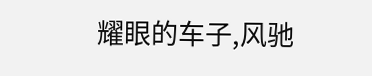耀眼的车子,风驰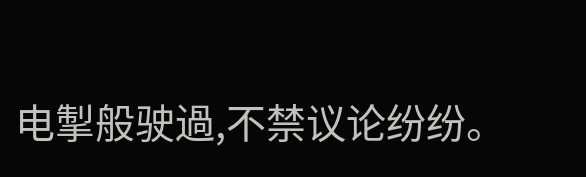电掣般驶過,不禁议论纷纷。